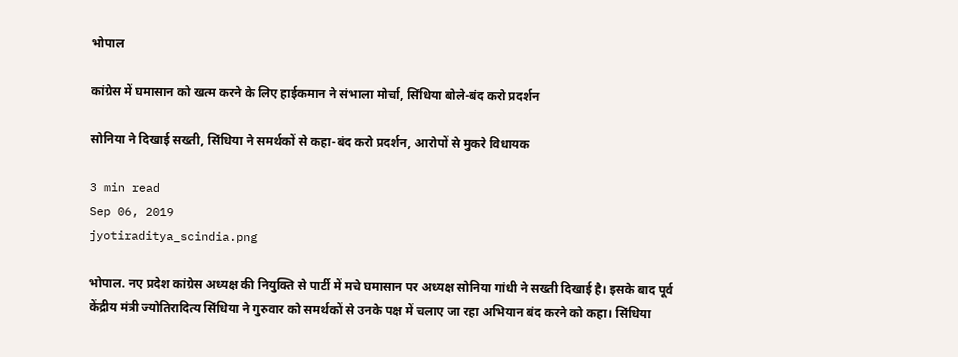भोपाल

कांग्रेस में घमासान को खत्म करने के लिए हाईकमान ने संभाला मोर्चा, सिंधिया बोले-बंद करो प्रदर्शन

सोनिया ने दिखाई सख्ती, सिंधिया ने समर्थकों से कहा-बंद करो प्रदर्शन, आरोपों से मुकरे विधायक

3 min read
Sep 06, 2019
jyotiraditya_scindia.png

भोपाल. नए प्रदेश कांग्रेस अध्यक्ष की नियुक्ति से पार्टी में मचे घमासान पर अध्यक्ष सोनिया गांधी ने सख्ती दिखाई है। इसके बाद पूर्व केंद्रीय मंत्री ज्योतिरादित्य सिंधिया ने गुरुवार को समर्थकों से उनके पक्ष में चलाए जा रहा अभियान बंद करने को कहा। सिंधिया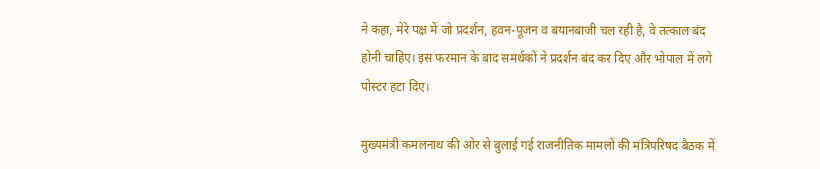ने कहा, मेरे पक्ष में जो प्रदर्शन, हवन-पूजन व बयानबाजी चल रही है, वे तत्काल बंद होनी चाहिए। इस फरमान के बाद समर्थकों ने प्रदर्शन बंद कर दिए और भोपाल में लगे पोस्टर हटा दिए।

मुख्यमंत्री कमलनाथ की ओर से बुलाई गई राजनीतिक मामलों की मंत्रिपरिषद बैठक में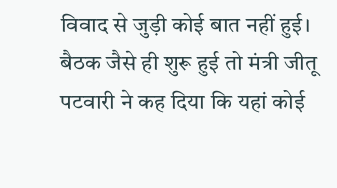विवाद से जुड़ी कोई बात नहीं हुई। बैठक जैसे ही शुरू हुई तो मंत्री जीतू पटवारी ने कह दिया कि यहां कोई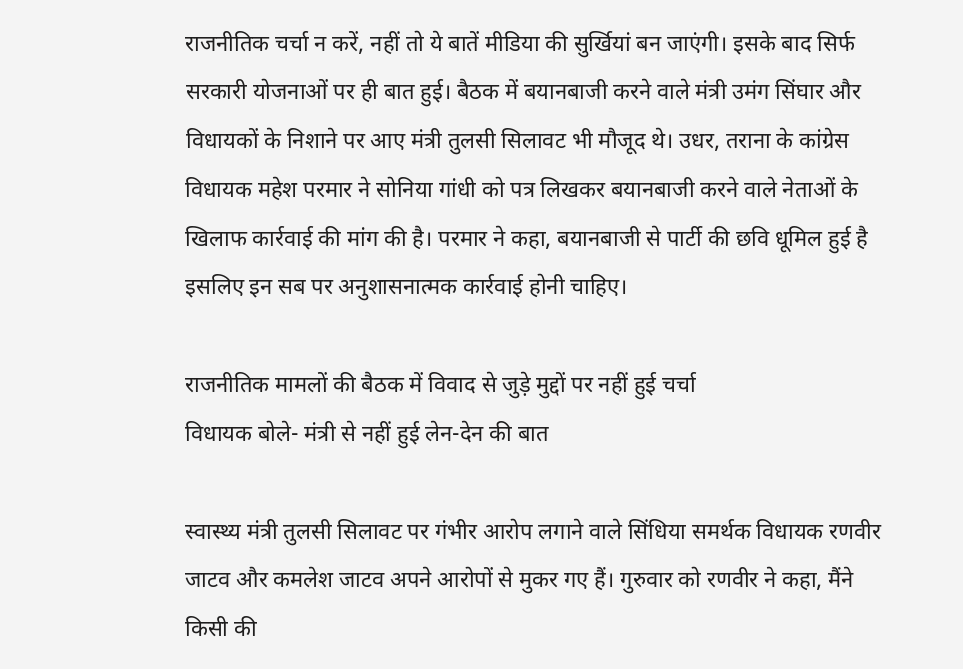राजनीतिक चर्चा न करें, नहीं तो ये बातें मीडिया की सुर्खियां बन जाएंगी। इसके बाद सिर्फ सरकारी योजनाओं पर ही बात हुई। बैठक में बयानबाजी करने वाले मंत्री उमंग सिंघार और विधायकों के निशाने पर आए मंत्री तुलसी सिलावट भी मौजूद थे। उधर, तराना के कांग्रेस विधायक महेश परमार ने सोनिया गांधी को पत्र लिखकर बयानबाजी करने वाले नेताओं के खिलाफ कार्रवाई की मांग की है। परमार ने कहा, बयानबाजी से पार्टी की छवि धूमिल हुई है इसलिए इन सब पर अनुशासनात्मक कार्रवाई होनी चाहिए।

राजनीतिक मामलों की बैठक में विवाद से जुड़े मुद्दों पर नहीं हुई चर्चा
विधायक बोले- मंत्री से नहीं हुई लेन-देन की बात

स्वास्थ्य मंत्री तुलसी सिलावट पर गंभीर आरोप लगाने वाले सिंधिया समर्थक विधायक रणवीर जाटव और कमलेश जाटव अपने आरोपों से मुकर गए हैं। गुरुवार को रणवीर ने कहा, मैंने किसी की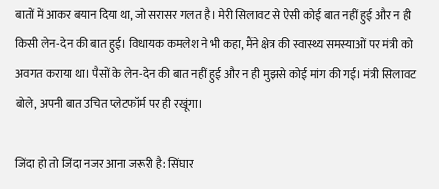बातों में आकर बयान दिया था, जो सरासर गलत है। मेरी सिलावट से ऐसी कोई बात नहीं हुई और न ही किसी लेन-देन की बात हुई। विधायक कमलेश ने भी कहा, मैंने क्षेत्र की स्वास्थ्य समस्याओं पर मंत्री को अवगत कराया था। पैसों के लेन-देन की बात नहीं हुई और न ही मुझसे कोई मांग की गई। मंत्री सिलावट बोले, अपनी बात उचित प्लेटफॉर्म पर ही रखूंगा।

जिंदा हो तो जिंदा नजर आना जरूरी है: सिंघार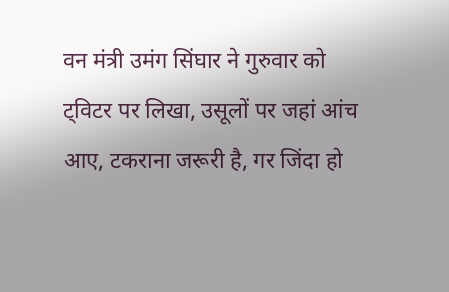वन मंत्री उमंग सिंघार ने गुरुवार को ट्विटर पर लिखा, उसूलों पर जहां आंच आए, टकराना जरूरी है, गर जिंदा हो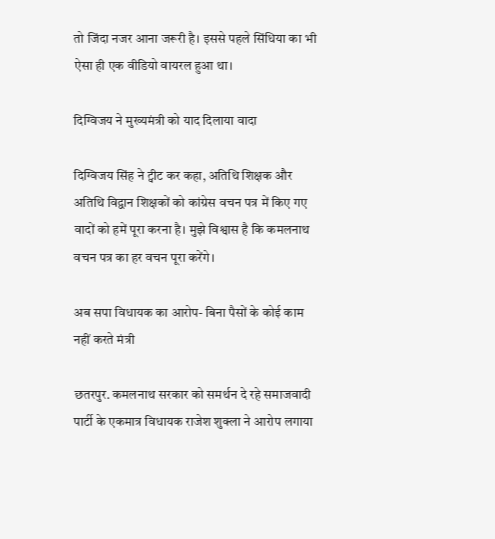तो जिंदा नजर आना जरूरी है। इससे पहले सिंधिया का भी ऐसा ही एक वीडियो वायरल हुआ था।

दिग्विजय ने मुख्यमंत्री को याद दिलाया वादा

दिग्विजय सिंह ने ट्वीट कर कहा, अतिथि शिक्षक और अतिथि विद्वान शिक्षकों को कांग्रेस वचन पत्र में किए गए वादों को हमें पूरा करना है। मुझे विश्वास है कि कमलनाथ वचन पत्र का हर वचन पूरा करेंगे।

अब सपा विधायक का आरोप- बिना पैसों के कोई काम नहीं करते मंत्री

छतरपुर. कमलनाथ सरकार को समर्थन दे रहे समाजवादी पार्टी के एकमात्र विधायक राजेश शुक्ला ने आरोप लगाया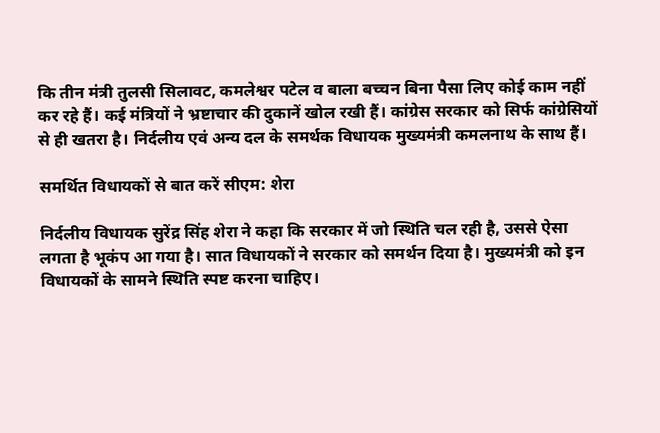कि तीन मंत्री तुलसी सिलावट, कमलेश्वर पटेल व बाला बच्चन बिना पैसा लिए कोई काम नहीं कर रहे हैं। कई मंत्रियों ने भ्रष्टाचार की दुकानें खोल रखी हैं। कांग्रेस सरकार को सिर्फ कांग्रेसियों से ही खतरा है। निर्दलीय एवं अन्य दल के समर्थक विधायक मुख्यमंत्री कमलनाथ के साथ हैं।

समर्थित विधायकों से बात करें सीएम: शेरा

निर्दलीय विधायक सुरेंद्र सिंह शेरा ने कहा कि सरकार में जो स्थिति चल रही है, उससे ऐसा लगता है भूकंप आ गया है। सात विधायकों ने सरकार को समर्थन दिया है। मुख्यमंत्री को इन विधायकों के सामने स्थिति स्पष्ट करना चाहिए।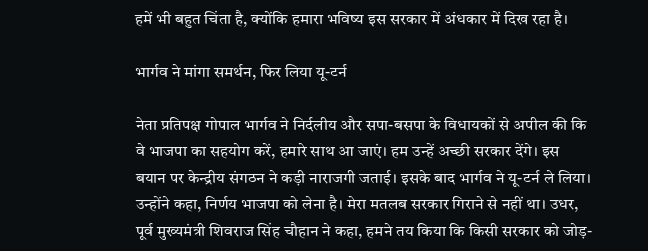हमें भी बहुत चिंता है, क्योंकि हमारा भविष्य इस सरकार में अंधकार में दिख रहा है।

भार्गव ने मांगा समर्थन, फिर लिया यू-टर्न

नेता प्रतिपक्ष गोपाल भार्गव ने निर्दलीय और सपा-बसपा के विधायकों से अपील की कि वे भाजपा का सहयोग करें, हमारे साथ आ जाएं। हम उन्हें अच्छी सरकार देंगे। इस बयान पर केन्द्रीय संगठन ने कड़ी नाराजगी जताई। इसके बाद भार्गव ने यू-टर्न ले लिया। उन्होंने कहा, निर्णय भाजपा को लेना है। मेरा मतलब सरकार गिराने से नहीं था। उधर, पूर्व मुख्यमंत्री शिवराज सिंह चौहान ने कहा, हमने तय किया कि किसी सरकार को जोड़-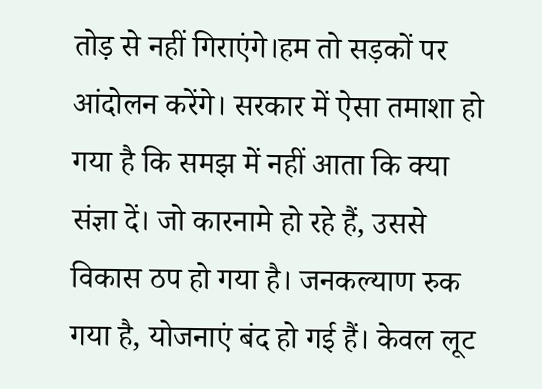तोड़ से नहीं गिराएंगे।हम तो सड़कों पर आंदोलन करेंगे। सरकार में ऐसा तमाशा हो गया है कि समझ में नहीं आता कि क्या संज्ञा दें। जो कारनामे हो रहे हैं, उससे विकास ठप हो गया है। जनकल्याण रुक गया है, योजनाएं बंद हो गई हैं। केवल लूट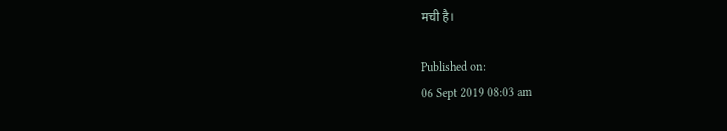मची है।

Published on:
06 Sept 2019 08:03 am